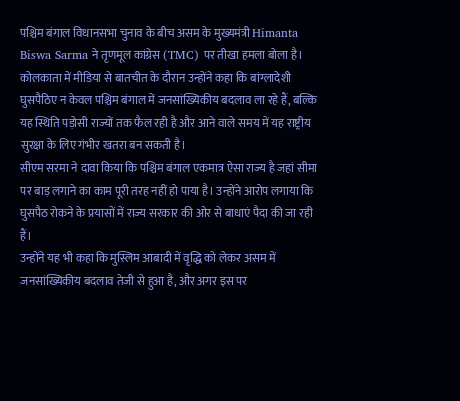पश्चिम बंगाल विधानसभा चुनाव के बीच असम के मुख्यमंत्री Himanta Biswa Sarma ने तृणमूल कांग्रेस (TMC) पर तीखा हमला बोला है। कोलकाता में मीडिया से बातचीत के दौरान उन्होंने कहा कि बांग्लादेशी घुसपैठिए न केवल पश्चिम बंगाल में जनसांख्यिकीय बदलाव ला रहे हैं, बल्कि यह स्थिति पड़ोसी राज्यों तक फैल रही है और आने वाले समय में यह राष्ट्रीय सुरक्षा के लिए गंभीर खतरा बन सकती है।
सीएम सरमा ने दावा किया कि पश्चिम बंगाल एकमात्र ऐसा राज्य है जहां सीमा पर बाड़ लगाने का काम पूरी तरह नहीं हो पाया है। उन्होंने आरोप लगाया कि घुसपैठ रोकने के प्रयासों में राज्य सरकार की ओर से बाधाएं पैदा की जा रही हैं।
उन्होंने यह भी कहा कि मुस्लिम आबादी में वृद्धि को लेकर असम में जनसांख्यिकीय बदलाव तेजी से हुआ है, और अगर इस पर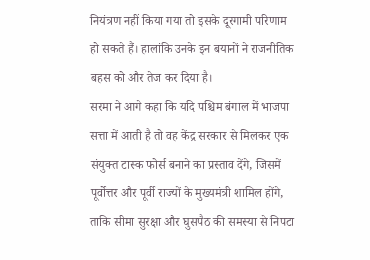नियंत्रण नहीं किया गया तो इसके दूरगामी परिणाम हो सकते हैं। हालांकि उनके इन बयानों ने राजनीतिक बहस को और तेज कर दिया है।
सरमा ने आगे कहा कि यदि पश्चिम बंगाल में भाजपा सत्ता में आती है तो वह केंद्र सरकार से मिलकर एक संयुक्त टास्क फोर्स बनाने का प्रस्ताव देंगे, जिसमें पूर्वोत्तर और पूर्वी राज्यों के मुख्यमंत्री शामिल होंगे, ताकि सीमा सुरक्षा और घुसपैठ की समस्या से निपटा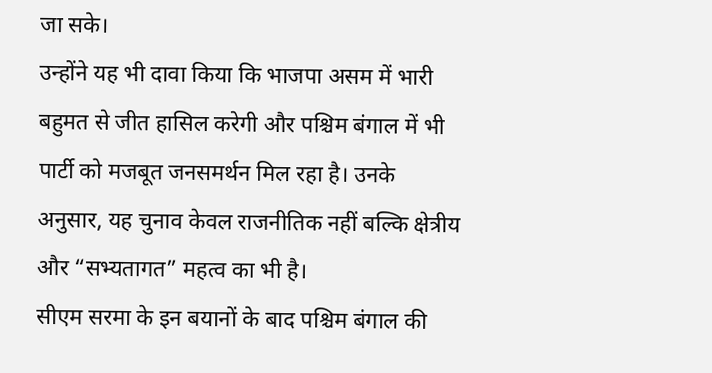जा सके।
उन्होंने यह भी दावा किया कि भाजपा असम में भारी बहुमत से जीत हासिल करेगी और पश्चिम बंगाल में भी पार्टी को मजबूत जनसमर्थन मिल रहा है। उनके अनुसार, यह चुनाव केवल राजनीतिक नहीं बल्कि क्षेत्रीय और “सभ्यतागत” महत्व का भी है।
सीएम सरमा के इन बयानों के बाद पश्चिम बंगाल की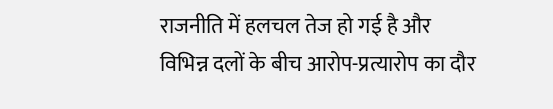राजनीति में हलचल तेज हो गई है और विभिन्न दलों के बीच आरोप-प्रत्यारोप का दौर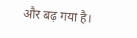और बढ़ गया है।